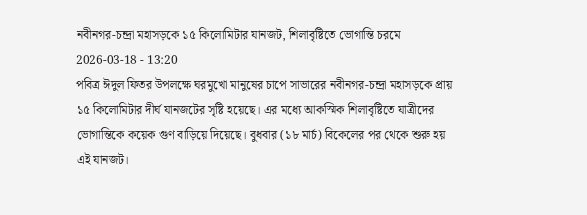নবীনগর-চন্দ্রা মহাসড়কে ১৫ কিলোমিটার যানজট, শিলাবৃষ্টিতে ভোগান্তি চরমে
2026-03-18 - 13:20
পবিত্র ঈদুল ফিতর উপলক্ষে ঘরমুখো মানুষের চাপে সাভারের নবীনগর-চন্দ্রা মহাসড়কে প্রায় ১৫ কিলোমিটার দীর্ঘ যানজটের সৃষ্টি হয়েছে। এর মধ্যে আকস্মিক শিলাবৃষ্টিতে যাত্রীদের ভোগান্তিকে কয়েক গুণ বাড়িয়ে দিয়েছে। বুধবার (১৮ মার্চ) বিকেলের পর থেকে শুরু হয় এই যানজট।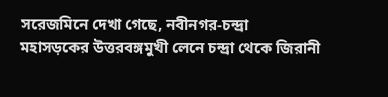সরেজমিনে দেখা গেছে, নবীনগর-চন্দ্রা মহাসড়কের উত্তরবঙ্গমুখী লেনে চন্দ্রা থেকে জিরানী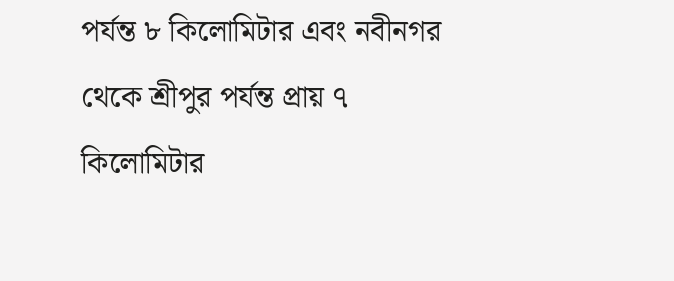পর্যন্ত ৮ কিলোমিটার এবং নবীনগর থেকে শ্রীপুর পর্যন্ত প্রায় ৭ কিলোমিটার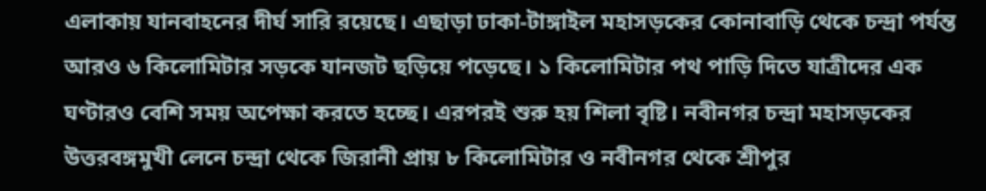এলাকায় যানবাহনের দীর্ঘ সারি রয়েছে। এছাড়া ঢাকা-টাঙ্গাইল মহাসড়কের কোনাবাড়ি থেকে চন্দ্রা পর্যন্ত আরও ৬ কিলোমিটার সড়কে যানজট ছড়িয়ে পড়েছে। ১ কিলোমিটার পথ পাড়ি দিতে যাত্রীদের এক ঘণ্টারও বেশি সময় অপেক্ষা করতে হচ্ছে। এরপরই শুরু হয় শিলা বৃষ্টি। নবীনগর চন্দ্রা মহাসড়কের উত্তরবঙ্গমুখী লেনে চন্দ্রা থেকে জিরানী প্রায় ৮ কিলোমিটার ও নবীনগর থেকে শ্রীপুর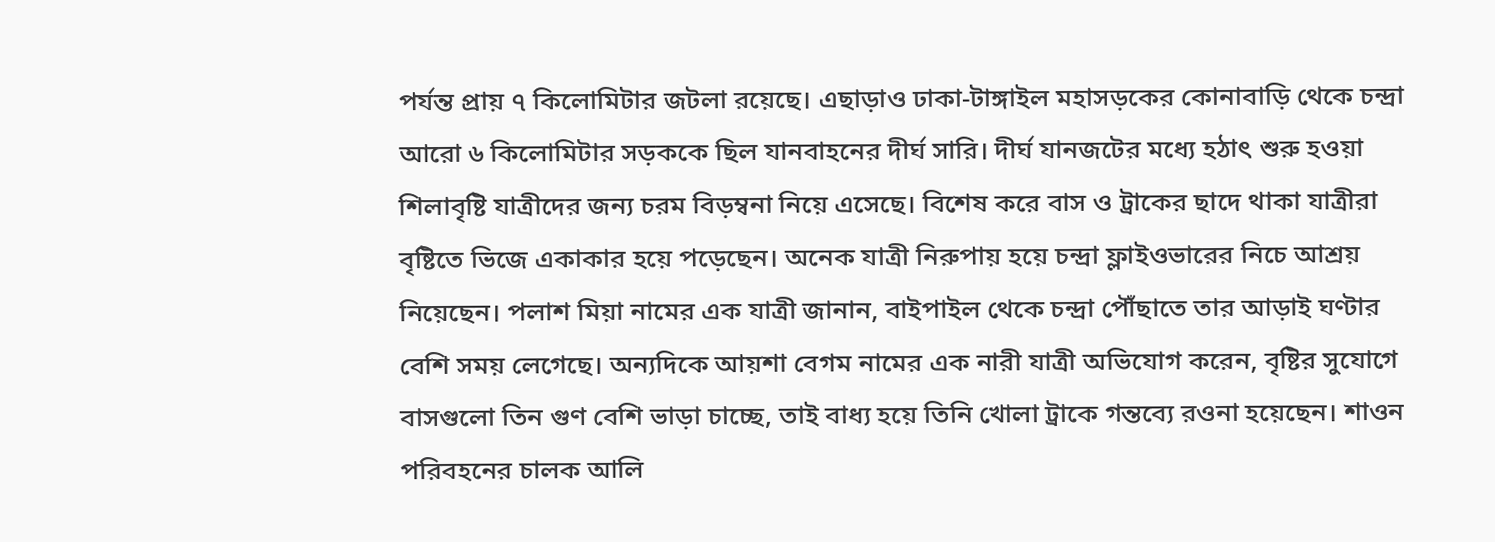পর্যন্ত প্রায় ৭ কিলোমিটার জটলা রয়েছে। এছাড়াও ঢাকা-টাঙ্গাইল মহাসড়কের কোনাবাড়ি থেকে চন্দ্রা আরো ৬ কিলোমিটার সড়ককে ছিল যানবাহনের দীর্ঘ সারি। দীর্ঘ যানজটের মধ্যে হঠাৎ শুরু হওয়া শিলাবৃষ্টি যাত্রীদের জন্য চরম বিড়ম্বনা নিয়ে এসেছে। বিশেষ করে বাস ও ট্রাকের ছাদে থাকা যাত্রীরা বৃষ্টিতে ভিজে একাকার হয়ে পড়েছেন। অনেক যাত্রী নিরুপায় হয়ে চন্দ্রা ফ্লাইওভারের নিচে আশ্রয় নিয়েছেন। পলাশ মিয়া নামের এক যাত্রী জানান, বাইপাইল থেকে চন্দ্রা পৌঁছাতে তার আড়াই ঘণ্টার বেশি সময় লেগেছে। অন্যদিকে আয়শা বেগম নামের এক নারী যাত্রী অভিযোগ করেন, বৃষ্টির সুযোগে বাসগুলো তিন গুণ বেশি ভাড়া চাচ্ছে, তাই বাধ্য হয়ে তিনি খোলা ট্রাকে গন্তব্যে রওনা হয়েছেন। শাওন পরিবহনের চালক আলি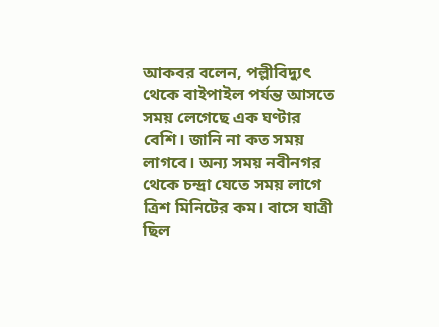আকবর বলেন, পল্লীবিদ্যুৎ থেকে বাইপাইল পর্যন্ত আসতে সময় লেগেছে এক ঘণ্টার বেশি। জানি না কত সময় লাগবে। অন্য সময় নবীনগর থেকে চন্দ্রা যেতে সময় লাগে ত্রিশ মিনিটের কম। বাসে যাত্রী ছিল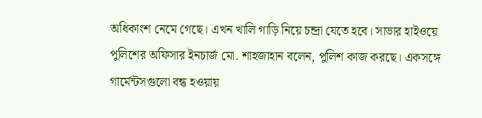অধিকাংশ নেমে গেছে। এখন খালি গাড়ি নিয়ে চন্দ্রা যেতে হবে। সাভার হাইওয়ে পুলিশের অফিসার ইনচার্জ মো. শাহজাহান বলেন, পুলিশ কাজ করছে। একসঙ্গে গার্মেন্টসগুলো বন্ধ হওয়ায়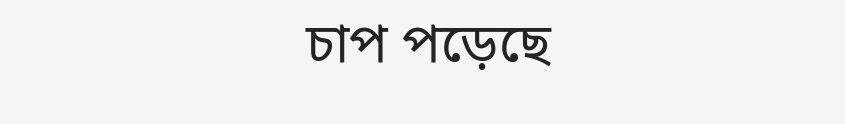চাপ পড়েছে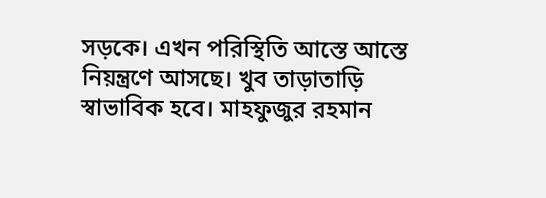সড়কে। এখন পরিস্থিতি আস্তে আস্তে নিয়ন্ত্রণে আসছে। খুব তাড়াতাড়ি স্বাভাবিক হবে। মাহফুজুর রহমান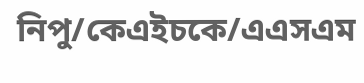নিপু/কেএইচকে/এএসএম